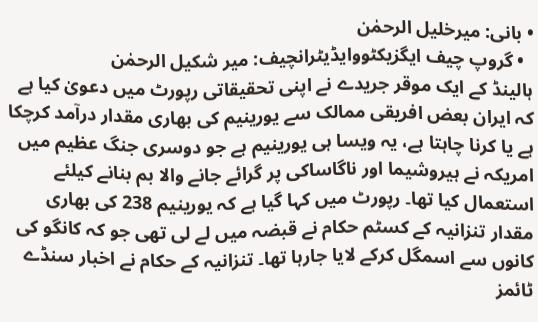• بانی: میرخلیل الرحمٰن
  • گروپ چیف ایگزیکٹووایڈیٹرانچیف: میر شکیل الرحمٰن
ہالینڈ کے ایک موقر جریدے نے اپنی تحقیقاتی رپورٹ میں دعویٰ کیا ہے کہ ایران بعض افریقی ممالک سے یورینیم کی بھاری مقدار درآمد کرچکا ہے یا کرنا چاہتا ہے، یہ ویسا ہی یورینیم ہے جو دوسری جنگ عظیم میں امریکہ نے ہیروشیما اور ناگاساکی پر گرائے جانے والا بم بنانے کیلئے استعمال کیا تھا۔ رپورٹ میں کہا گیا ہے کہ یورینیم 238 کی بھاری مقدار تنزانیہ کے کسٹم حکام نے قبضہ میں لے لی تھی جو کہ کانگو کی کانوں سے اسمگل کرکے لایا جارہا تھا۔ تنزانیہ کے حکام نے اخبار سنڈے ٹائمز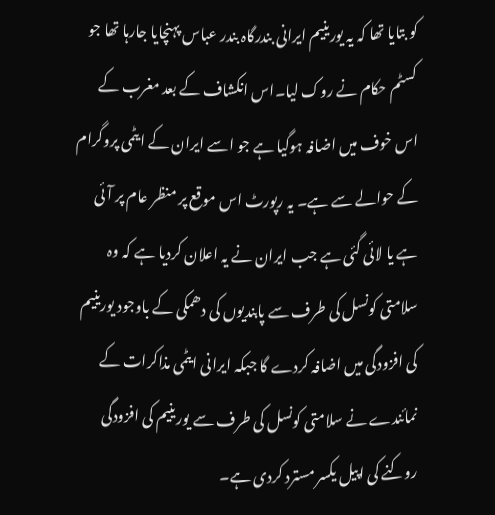کو بتایا تھا کہ یہ یورینیم ایرانی بندرگاہ بندر عباس پہنچایا جارہا تھا جو کسٹم حکام نے روک لیا۔اس انکشاف کے بعد مغرب کے اس خوف میں اضافہ ہوگیا ہے جو اسے ایران کے ایٹمی پروگرام کے حوالے سے ہے۔ یہ رپورٹ اس موقع پر منظر عام پر آئی ہے یا لائی گئی ہے جب ایران نے یہ اعلان کردیا ہے کہ وہ سلامتی کونسل کی طرف سے پابندیوں کی دھمکی کے باوجود یورینیم کی افزودگی میں اضافہ کردے گا جبکہ ایرانی ایٹمی مذاکرات کے نمائندے نے سلامتی کونسل کی طرف سے یورینیم کی افزودگی روکنے کی اپیل یکسر مسترد کردی ہے۔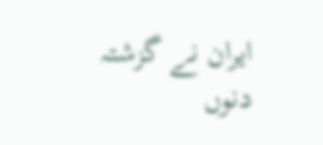ایران نے گزشتہ دنوں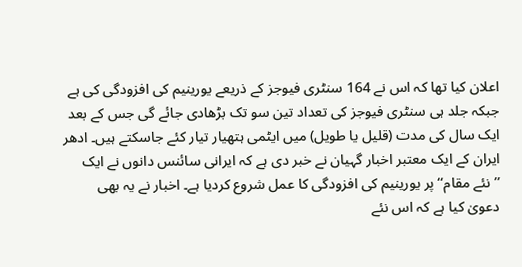اعلان کیا تھا کہ اس نے 164 سنٹری فیوجز کے ذریعے یورینیم کی افزودگی کی ہے جبکہ جلد ہی سنٹری فیوجز کی تعداد تین سو تک بڑھادی جائے گی جس کے بعد ایک سال کی مدت (قلیل یا طویل) میں ایٹمی ہتھیار تیار کئے جاسکتے ہیں۔ ادھر ایران کے ایک معتبر اخبار گہیان نے خبر دی ہے کہ ایرانی سائنس دانوں نے ایک ’’نئے مقام‘‘ پر یورینیم کی افزودگی کا عمل شروع کردیا ہے۔ اخبار نے یہ بھی دعویٰ کیا ہے کہ اس نئے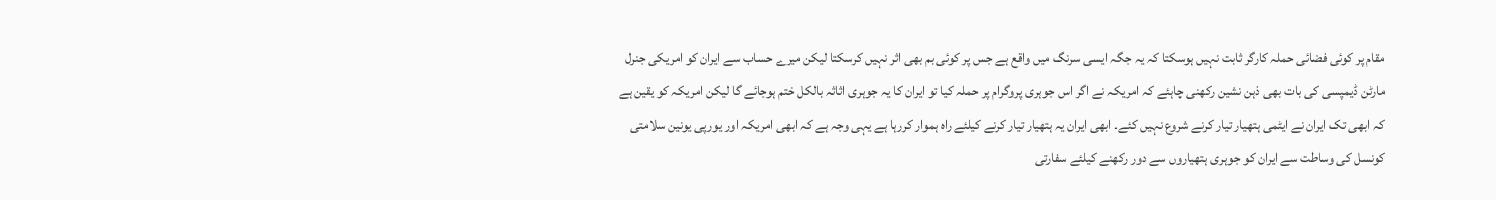مقام پر کوئی فضائی حملہ کارگر ثابت نہیں ہوسکتا کہ یہ جگہ ایسی سرنگ میں واقع ہے جس پر کوئی بم بھی اثر نہیں کرسکتا لیکن میرے حساب سے ایران کو امریکی جنرل مارٹن ڈیمپسی کی بات بھی ذہن نشین رکھنی چاہئے کہ امریکہ نے اگر اس جوہری پروگرام پر حملہ کیا تو ایران کا یہ جوہری اثاثہ بالکل ختم ہوجائے گا لیکن امریکہ کو یقین ہے کہ ابھی تک ایران نے ایٹمی ہتھیار تیار کرنے شروع نہیں کئے۔ ابھی ایران یہ ہتھیار تیار کرنے کیلئے راہ ہموار کررہا ہے یہی وجہ ہے کہ ابھی امریکہ اور یورپی یونین سلامتی کونسل کی وساطت سے ایران کو جوہری ہتھیاروں سے دور رکھنے کیلئے سفارتی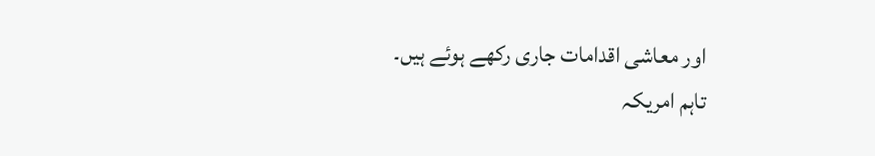اور معاشی اقدامات جاری رکھے ہوئے ہیں۔
تاہم امریکہ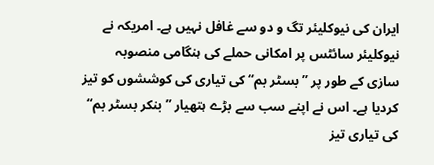ایران کی نیوکلیئر تگ و دو سے غافل نہیں ہے۔ امریکہ نے نیوکلیئر سائٹس پر امکانی حملے کی ہنگامی منصوبہ سازی کے طور پر ’’بسٹر بم‘‘ کی تیاری کی کوششوں کو تیز کردیا ہے۔ اس نے اپنے سب سے بڑے ہتھیار ’’بنکر بسٹر بم‘‘ کی تیاری تیز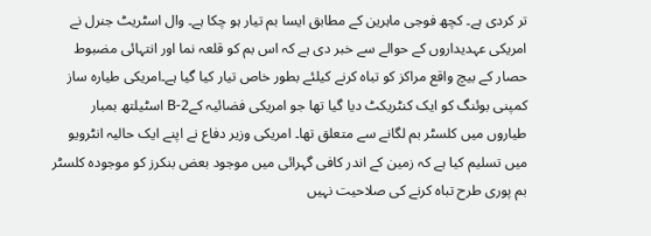تر کردی ہے۔ کچھ فوجی ماہرین کے مطابق ایسا بم تیار ہو چکا ہے۔ وال اسٹریٹ جنرل نے امریکی عہدیداروں کے حوالے سے خبر دی ہے کہ اس بم کو قلعہ نما اور انتہائی مضبوط حصار کے بیچ واقع مراکز کو تباہ کرنے کیلئے بطور خاص تیار کیا گیا ہے۔امریکی طیارہ ساز کمپنی بوئنگ کو ایک کنٹریکٹ دیا گیا تھا جو امریکی فضائیہ کےB-2 اسٹیلتھ بمبار طیاروں میں کلسٹر بم لگانے سے متعلق تھا۔ امریکی وزیر دفاع نے اپنے ایک حالیہ انٹرویو میں تسلیم کیا ہے کہ زمین کے اندر کافی گہرائی میں موجود بعض بنکرز کو موجودہ کلسٹر بم پوری طرح تباہ کرنے کی صلاحیت نہیں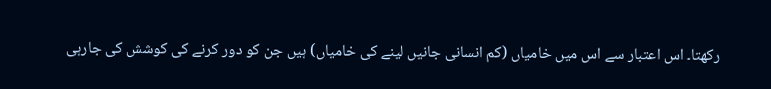رکھتا۔ اس اعتبار سے اس میں خامیاں (کم انسانی جانیں لینے کی خامیاں) ہیں جن کو دور کرنے کی کوشش کی جارہی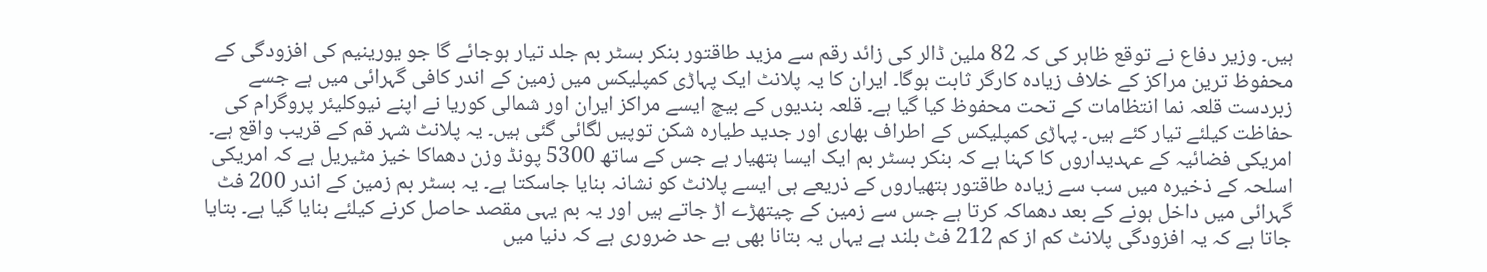ہیں۔ وزیر دفاع نے توقع ظاہر کی کہ 82 ملین ڈالر کی زائد رقم سے مزید طاقتور بنکر بسٹر بم جلد تیار ہوجائے گا جو یورینیم کی افزودگی کے محفوظ ترین مراکز کے خلاف زیادہ کارگر ثابت ہوگا۔ ایران کا یہ پلانٹ ایک پہاڑی کمپلیکس میں زمین کے اندر کافی گہرائی میں ہے جسے زبردست قلعہ نما انتظامات کے تحت محفوظ کیا گیا ہے۔ قلعہ بندیوں کے بیچ ایسے مراکز ایران اور شمالی کوریا نے اپنے نیوکلیئر پروگرام کی حفاظت کیلئے تیار کئے ہیں۔ پہاڑی کمپلیکس کے اطراف بھاری اور جدید طیارہ شکن توپیں لگائی گئی ہیں۔ یہ پلانٹ شہر قم کے قریب واقع ہے۔
امریکی فضائیہ کے عہدیداروں کا کہنا ہے کہ بنکر بسٹر بم ایک ایسا ہتھیار ہے جس کے ساتھ 5300 پونڈ وزن دھماکا خیز مٹیریل ہے کہ امریکی اسلحہ کے ذخیرہ میں سب سے زیادہ طاقتور ہتھیاروں کے ذریعے ہی ایسے پلانٹ کو نشانہ بنایا جاسکتا ہے۔ یہ بسٹر بم زمین کے اندر 200 فٹ گہرائی میں داخل ہونے کے بعد دھماکہ کرتا ہے جس سے زمین کے چیتھڑے اڑ جاتے ہیں اور یہ بم یہی مقصد حاصل کرنے کیلئے بنایا گیا ہے۔ بتایا جاتا ہے کہ یہ افزودگی پلانٹ کم از کم 212 فٹ بلند ہے یہاں یہ بتانا بھی بے حد ضروری ہے کہ دنیا میں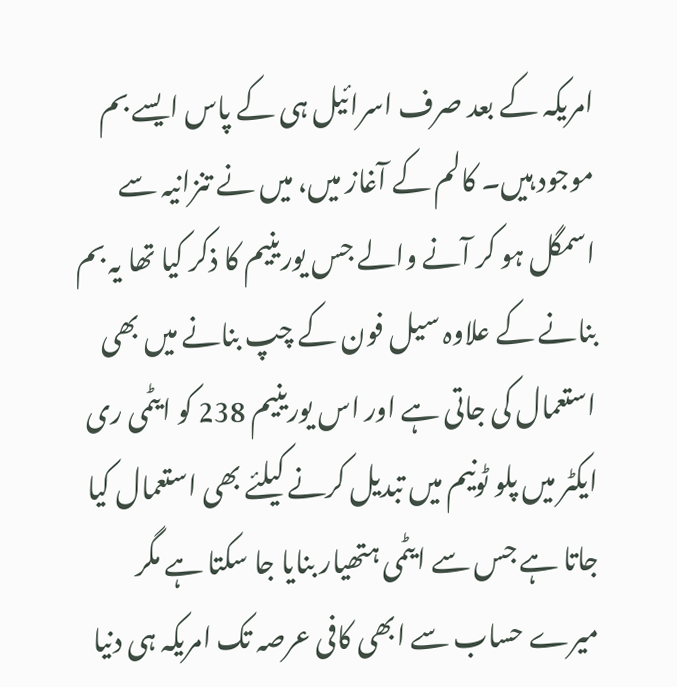امریکہ کے بعد صرف اسرائیل ہی کے پاس ایسے بم موجود ہیں۔ کالم کے آغاز میں، میں نے تنزانیہ سے اسمگل ہو کر آنے والے جس یورینیم کا ذکر کیا تھا یہ بم بنانے کے علاوہ سیل فون کے چپ بنانے میں بھی استعمال کی جاتی ہے اور اس یورینیم 238 کو ایٹمی ری ایکٹر میں پلو ٹونیم میں تبدیل کرنے کیلئے بھی استعمال کیا جاتا ہے جس سے ایٹمی ہتھیار بنایا جا سکتا ہے مگر میرے حساب سے ابھی کافی عرصہ تک امریکہ ہی دنیا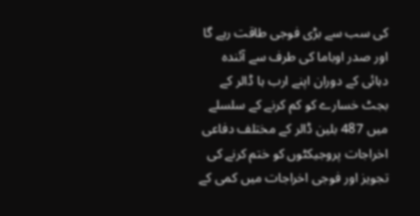کی سب سے بڑی فوجی طاقت رہے گا اور صدر اوباما کی طرف سے آئندہ دہائی کے دوران اپنے ارب ہا ڈالر کے بجٹ خسارے کو کم کرنے کے سلسلے میں 487 بلین ڈالر کے مختلف دفاعی اخراجات پروجیکٹوں کو ختم کرنے کی تجویز اور فوجی اخراجات میں کمی کے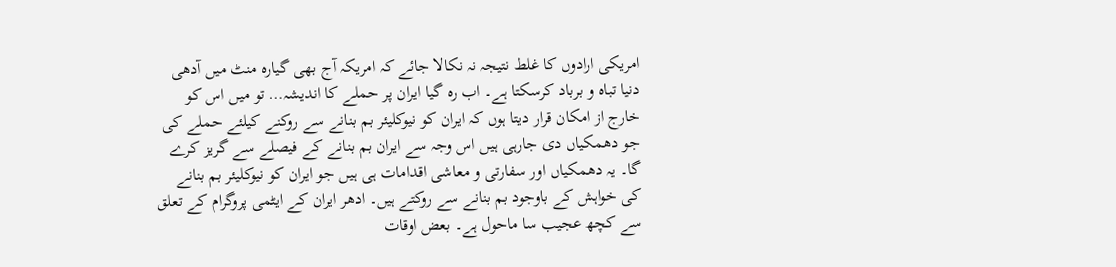امریکی ارادوں کا غلط نتیجہ نہ نکالا جائے کہ امریکہ آج بھی گیارہ منٹ میں آدھی دنیا تباہ و برباد کرسکتا ہے۔ اب رہ گیا ایران پر حملے کا اندیشہ… تو میں اس کو خارج از امکان قرار دیتا ہوں کہ ایران کو نیوکلیئر بم بنانے سے روکنے کیلئے حملے کی جو دھمکیاں دی جارہی ہیں اس وجہ سے ایران بم بنانے کے فیصلے سے گریز کرے گا۔ یہ دھمکیاں اور سفارتی و معاشی اقدامات ہی ہیں جو ایران کو نیوکلیئر بم بنانے کی خواہش کے باوجود بم بنانے سے روکتے ہیں۔ ادھر ایران کے ایٹمی پروگرام کے تعلق سے کچھ عجیب سا ماحول ہے۔ بعض اوقات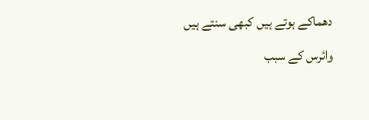دھماکے ہوتے ہیں کبھی سنتے ہیں وائرس کے سبب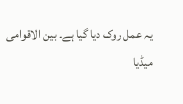یہ عمل روک دیا گیا ہے۔ بین الاقوامی میڈیا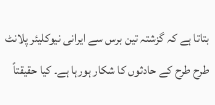بتاتا ہے کہ گزشتہ تین برس سے ایرانی نیوکلیئر پلانٹ طرح طرح کے حادثوں کا شکار ہورہا ہے۔ کیا حقیقتاً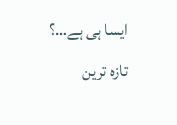ایسا ہی ہے…؟
تازہ ترین